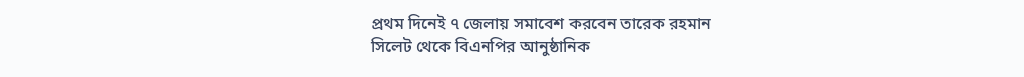প্রথম দিনেই ৭ জেলায় সমাবেশ করবেন তারেক রহমান
সিলেট থেকে বিএনপির আনুষ্ঠানিক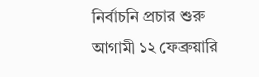নির্বাচনি প্রচার শুরু
আগামী ১২ ফেব্রুয়ারি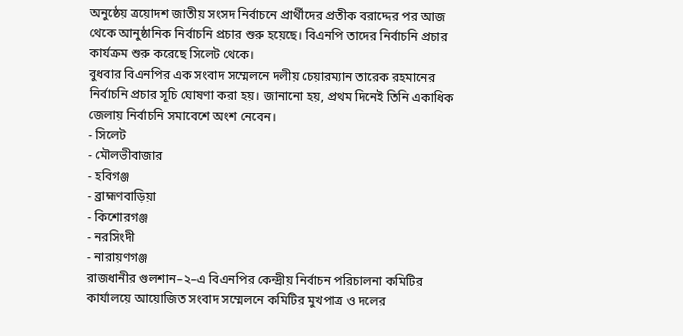অনুষ্ঠেয় ত্রয়োদশ জাতীয় সংসদ নির্বাচনে প্রার্থীদের প্রতীক বরাদ্দের পর আজ থেকে আনুষ্ঠানিক নির্বাচনি প্রচার শুরু হয়েছে। বিএনপি তাদের নির্বাচনি প্রচার কার্যক্রম শুরু করেছে সিলেট থেকে।
বুধবার বিএনপির এক সংবাদ সম্মেলনে দলীয় চেয়ারম্যান তারেক রহমানের নির্বাচনি প্রচার সূচি ঘোষণা করা হয়। জানানো হয়, প্রথম দিনেই তিনি একাধিক জেলায় নির্বাচনি সমাবেশে অংশ নেবেন।
- সিলেট
- মৌলভীবাজার
- হবিগঞ্জ
- ব্রাহ্মণবাড়িয়া
- কিশোরগঞ্জ
- নরসিংদী
- নারায়ণগঞ্জ
রাজধানীর গুলশান–২–এ বিএনপির কেন্দ্রীয় নির্বাচন পরিচালনা কমিটির কার্যালয়ে আয়োজিত সংবাদ সম্মেলনে কমিটির মুখপাত্র ও দলের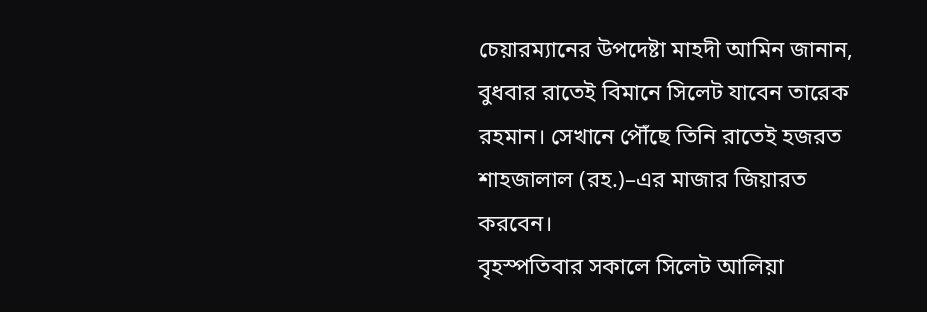চেয়ারম্যানের উপদেষ্টা মাহদী আমিন জানান, বুধবার রাতেই বিমানে সিলেট যাবেন তারেক রহমান। সেখানে পৌঁছে তিনি রাতেই হজরত শাহজালাল (রহ.)–এর মাজার জিয়ারত করবেন।
বৃহস্পতিবার সকালে সিলেট আলিয়া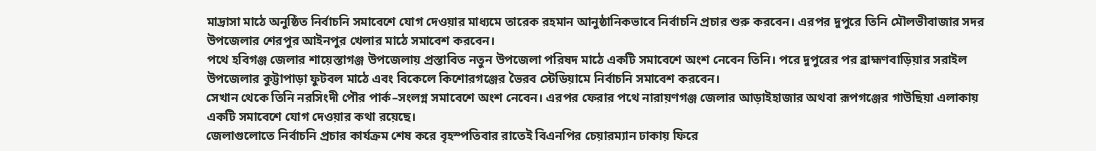মাদ্রাসা মাঠে অনুষ্ঠিত নির্বাচনি সমাবেশে যোগ দেওয়ার মাধ্যমে তারেক রহমান আনুষ্ঠানিকভাবে নির্বাচনি প্রচার শুরু করবেন। এরপর দুপুরে তিনি মৌলভীবাজার সদর উপজেলার শেরপুর আইনপুর খেলার মাঠে সমাবেশ করবেন।
পথে হবিগঞ্জ জেলার শায়েস্তাগঞ্জ উপজেলায় প্রস্তাবিত নতুন উপজেলা পরিষদ মাঠে একটি সমাবেশে অংশ নেবেন তিনি। পরে দুপুরের পর ব্রাহ্মণবাড়িয়ার সরাইল উপজেলার কুট্টাপাড়া ফুটবল মাঠে এবং বিকেলে কিশোরগঞ্জের ভৈরব স্টেডিয়ামে নির্বাচনি সমাবেশ করবেন।
সেখান থেকে তিনি নরসিংদী পৌর পার্ক–সংলগ্ন সমাবেশে অংশ নেবেন। এরপর ফেরার পথে নারায়ণগঞ্জ জেলার আড়াইহাজার অথবা রূপগঞ্জের গাউছিয়া এলাকায় একটি সমাবেশে যোগ দেওয়ার কথা রয়েছে।
জেলাগুলোতে নির্বাচনি প্রচার কার্যক্রম শেষ করে বৃহস্পতিবার রাতেই বিএনপির চেয়ারম্যান ঢাকায় ফিরে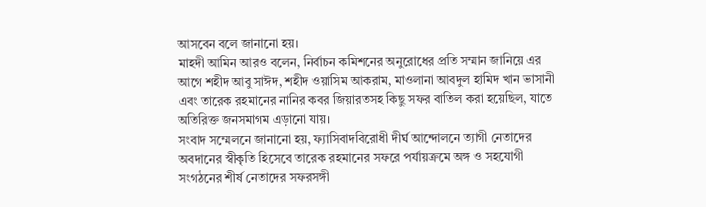আসবেন বলে জানানো হয়।
মাহদী আমিন আরও বলেন, নির্বাচন কমিশনের অনুরোধের প্রতি সম্মান জানিয়ে এর আগে শহীদ আবু সাঈদ, শহীদ ওয়াসিম আকরাম, মাওলানা আবদুল হামিদ খান ভাসানী এবং তারেক রহমানের নানির কবর জিয়ারতসহ কিছু সফর বাতিল করা হয়েছিল, যাতে অতিরিক্ত জনসমাগম এড়ানো যায়।
সংবাদ সম্মেলনে জানানো হয়, ফ্যাসিবাদবিরোধী দীর্ঘ আন্দোলনে ত্যাগী নেতাদের অবদানের স্বীকৃতি হিসেবে তারেক রহমানের সফরে পর্যায়ক্রমে অঙ্গ ও সহযোগী সংগঠনের শীর্ষ নেতাদের সফরসঙ্গী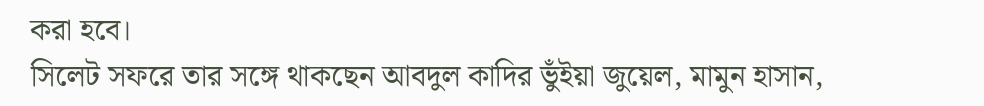করা হবে।
সিলেট সফরে তার সঙ্গে থাকছেন আবদুল কাদির ভুঁইয়া জুয়েল, মামুন হাসান,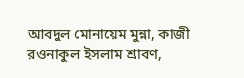আবদুল মোনায়েম মুন্না, কাজী রওনাকুল ইসলাম শ্রাবণ,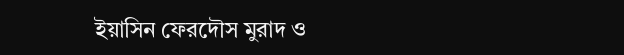ইয়াসিন ফেরদৌস মুরাদ ও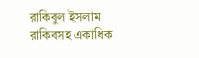রাকিবুল ইসলাম রাকিবসহ একাধিক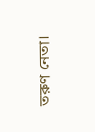তরুণ নেতা।